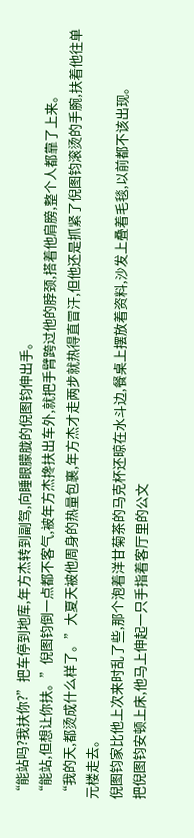“能站吗?我扶你?”把车停到地库,年方杰转到副驾,向睡眼朦胧的倪图钧伸出手。
“能站,但想让你扶。”倪图钧倒一点都不客气,被年方杰搀扶出车外,就把手臂跨过他的脖颈,搭着他肩膀,整个人都靠了上来。
“我的天,都烫成什么样了。”大夏天被他周身的热量包裹,年方杰才走两步就热得直冒汗,但他还是抓紧了倪图钧滚烫的手腕,扶着他往单元楼走去。
倪图钧家比他上次来时乱了些,那个泡着洋甘菊茶的马克杯还晾在水斗边,餐桌上摆放着资料,沙发上叠着毛毯,以前都不该出现。
把倪图钧安顿上床,他马上伸起一只手指着客厅里的公文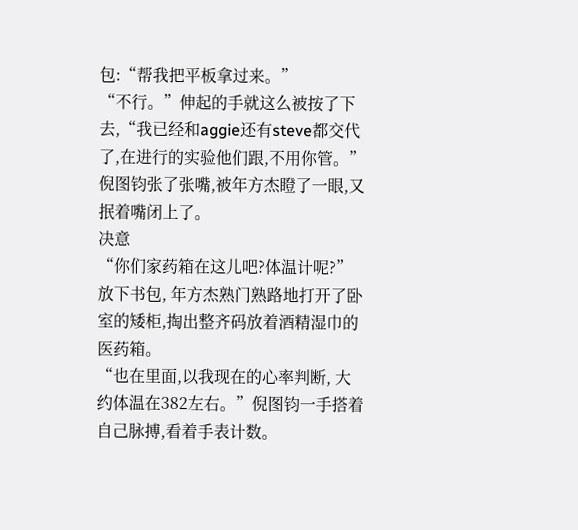包:“帮我把平板拿过来。”
“不行。”伸起的手就这么被按了下去,“我已经和aggie还有steve都交代了,在进行的实验他们跟,不用你管。”
倪图钧张了张嘴,被年方杰瞪了一眼,又抿着嘴闭上了。
决意
“你们家药箱在这儿吧?体温计呢?”放下书包, 年方杰熟门熟路地打开了卧室的矮柜,掏出整齐码放着酒精湿巾的医药箱。
“也在里面,以我现在的心率判断, 大约体温在382左右。”倪图钧一手搭着自己脉搏,看着手表计数。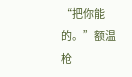“把你能的。”额温枪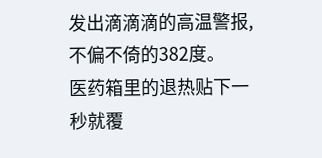发出滴滴滴的高温警报,不偏不倚的382度。
医药箱里的退热贴下一秒就覆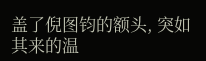盖了倪图钧的额头, 突如其来的温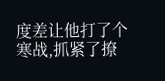度差让他打了个寒战,抓紧了撩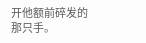开他额前碎发的那只手。